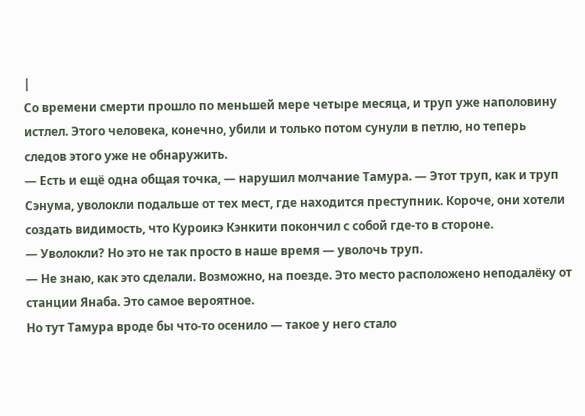|
Со времени смерти прошло по меньшей мере четыре месяца, и труп уже наполовину истлел. Этого человека, конечно, убили и только потом сунули в петлю, но теперь следов этого уже не обнаружить.
— Есть и ещё одна общая точка, — нарушил молчание Тамура. — Этот труп, как и труп Сэнума, уволокли подальше от тех мест, где находится преступник. Короче, они хотели создать видимость, что Куроикэ Кэнкити покончил с собой где-то в стороне.
— Уволокли? Но это не так просто в наше время — уволочь труп.
— Не знаю, как это сделали. Возможно, на поезде. Это место расположено неподалёку от станции Янаба. Это самое вероятное.
Но тут Тамура вроде бы что-то осенило — такое у него стало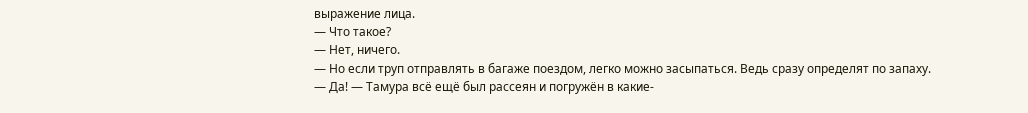выражение лица.
— Что такое?
— Нет, ничего.
— Но если труп отправлять в багаже поездом, легко можно засыпаться. Ведь сразу определят по запаху.
— Да! — Тамура всё ещё был рассеян и погружён в какие-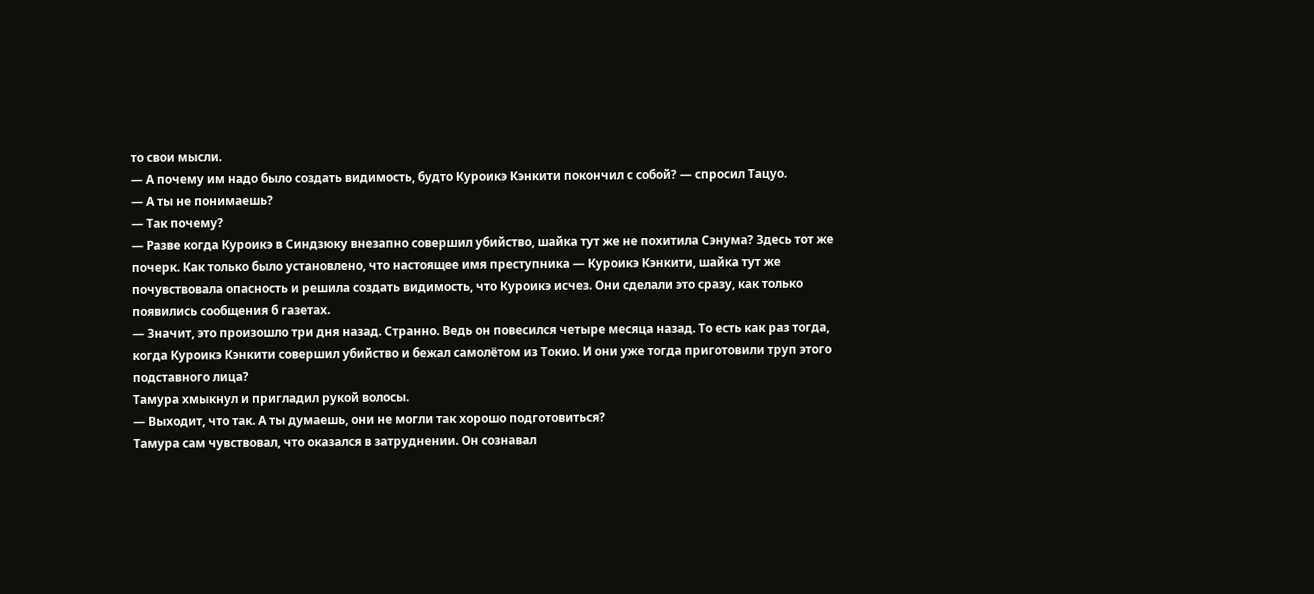то свои мысли.
— А почему им надо было создать видимость, будто Куроикэ Кэнкити покончил с собой? — спросил Тацуо.
— А ты не понимаешь?
— Так почему?
— Разве когда Куроикэ в Синдзюку внезапно совершил убийство, шайка тут же не похитила Сэнума? Здесь тот же почерк. Как только было установлено, что настоящее имя преступника — Куроикэ Кэнкити, шайка тут же почувствовала опасность и решила создать видимость, что Куроикэ исчез. Они сделали это сразу, как только появились сообщения б газетах.
— Значит, это произошло три дня назад. Странно. Ведь он повесился четыре месяца назад. То есть как раз тогда, когда Куроикэ Кэнкити совершил убийство и бежал самолётом из Токио. И они уже тогда приготовили труп этого подставного лица?
Тамура хмыкнул и пригладил рукой волосы.
— Выходит, что так. А ты думаешь, они не могли так хорошо подготовиться?
Тамура сам чувствовал, что оказался в затруднении. Он сознавал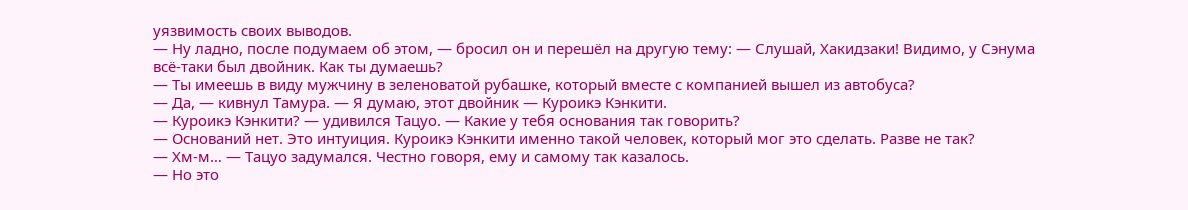уязвимость своих выводов.
— Ну ладно, после подумаем об этом, — бросил он и перешёл на другую тему: — Слушай, Хакидзаки! Видимо, у Сэнума всё-таки был двойник. Как ты думаешь?
— Ты имеешь в виду мужчину в зеленоватой рубашке, который вместе с компанией вышел из автобуса?
— Да, — кивнул Тамура. — Я думаю, этот двойник — Куроикэ Кэнкити.
— Куроикэ Кэнкити? — удивился Тацуо. — Какие у тебя основания так говорить?
— Оснований нет. Это интуиция. Куроикэ Кэнкити именно такой человек, который мог это сделать. Разве не так?
— Хм-м… — Тацуо задумался. Честно говоря, ему и самому так казалось.
— Но это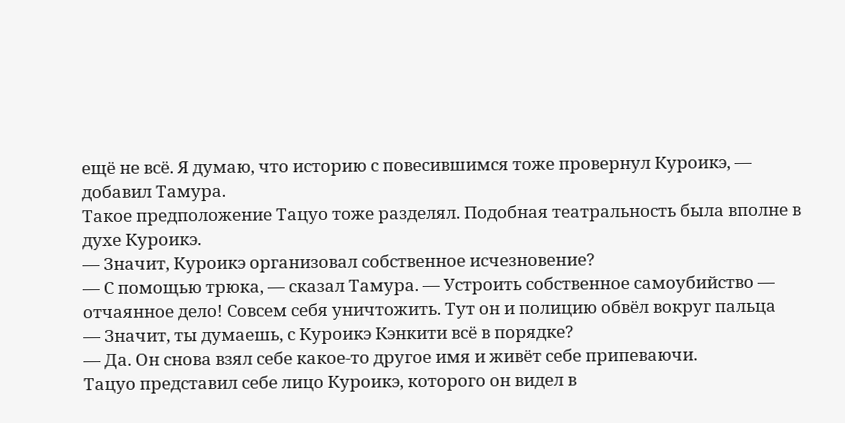ещё не всё. Я думаю, что историю с повесившимся тоже провернул Куроикэ, — добавил Тамура.
Такое предположение Тацуо тоже разделял. Подобная театральность была вполне в духе Куроикэ.
— Значит, Куроикэ организовал собственное исчезновение?
— С помощью трюка, — сказал Тамура. — Устроить собственное самоубийство — отчаянное дело! Совсем себя уничтожить. Тут он и полицию обвёл вокруг пальца
— Значит, ты думаешь, с Куроикэ Кэнкити всё в порядке?
— Да. Он снова взял себе какое-то другое имя и живёт себе припеваючи.
Тацуо представил себе лицо Куроикэ, которого он видел в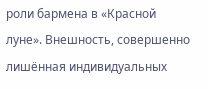роли бармена в «Красной луне». Внешность, совершенно лишённая индивидуальных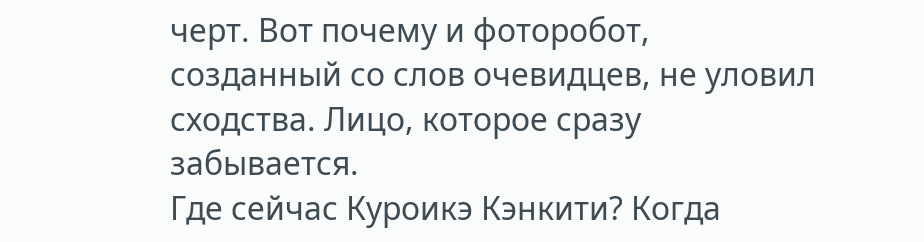черт. Вот почему и фоторобот, созданный со слов очевидцев, не уловил сходства. Лицо, которое сразу забывается.
Где сейчас Куроикэ Кэнкити? Когда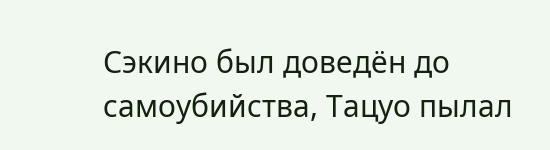Сэкино был доведён до самоубийства, Тацуо пылал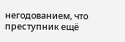негодованием, что преступник ещё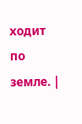ходит по земле. |